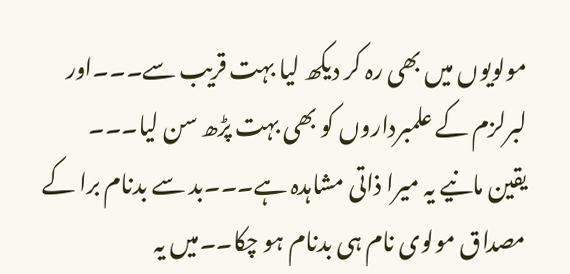مولویوں میں بھی رہ کر دیکھ لیا بہت قریب سے۔۔۔اور لبرلزم کے علمبرداروں کو بھی بہت پڑھ سن لیا۔۔۔
یقین مانیے یہ میرا ذاتی مشاہدہ ہے۔۔۔بد سے بدنام برا کے مصداق مولوی نام ہی بدنام ہو چکا۔۔میں یہ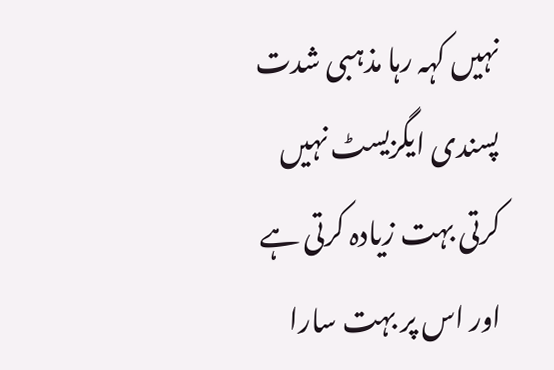نہیں کہہ رہا مذہبی شدت پسندی ایگزیسٹ نہیں کرتی بہت زیادہ کرتی ہے اور اس پر بہت سارا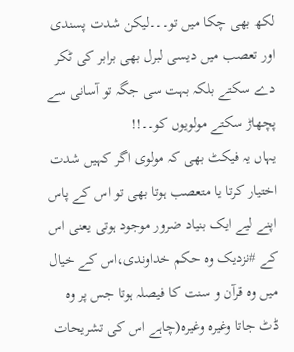لکھ بھی چکا میں تو۔۔۔لیکن شدت پسندی اور تعصب میں دیسی لبرل بھی برابر کی ٹکر دے سکتے بلکہ بہت سی جگہ تو آسانی سے پچھاڑ سکتے مولویوں کو۔۔!!
یہاں یہ فیکٹ بھی کہ مولوی اگر کہیں شدت اختیار کرتا یا متعصب ہوتا بھی تو اس کے پاس اپنے لیے ایک بنیاد ضرور موجود ہوتی یعنی اس کے #نزدیک وہ حکم خداوندی،اس کے خیال میں وہ قرآن و سنت کا فیصلہ ہوتا جس پر وہ ڈٹ جاتا وغیرہ وغیرہ(چاہے اس کی تشریحات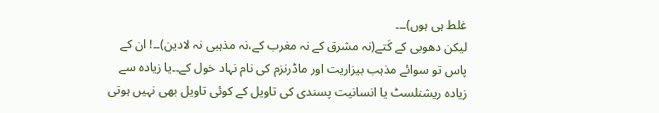غلط ہی ہوں)۔۔۔
لیکن دھوبی کے کَتے(نہ مشرق کے نہ مغرب کے،نہ مذہبی نہ لادین)۔۔! ان کے پاس تو سوائے مذہب بیزاریت اور ماڈرنزم کی نام نہاد خول کے۔۔یا زیادہ سے زیادہ ریشنلسٹ یا انسانیت پسندی کی تاویل کے کوئی تاویل بھی نہیں ہوتی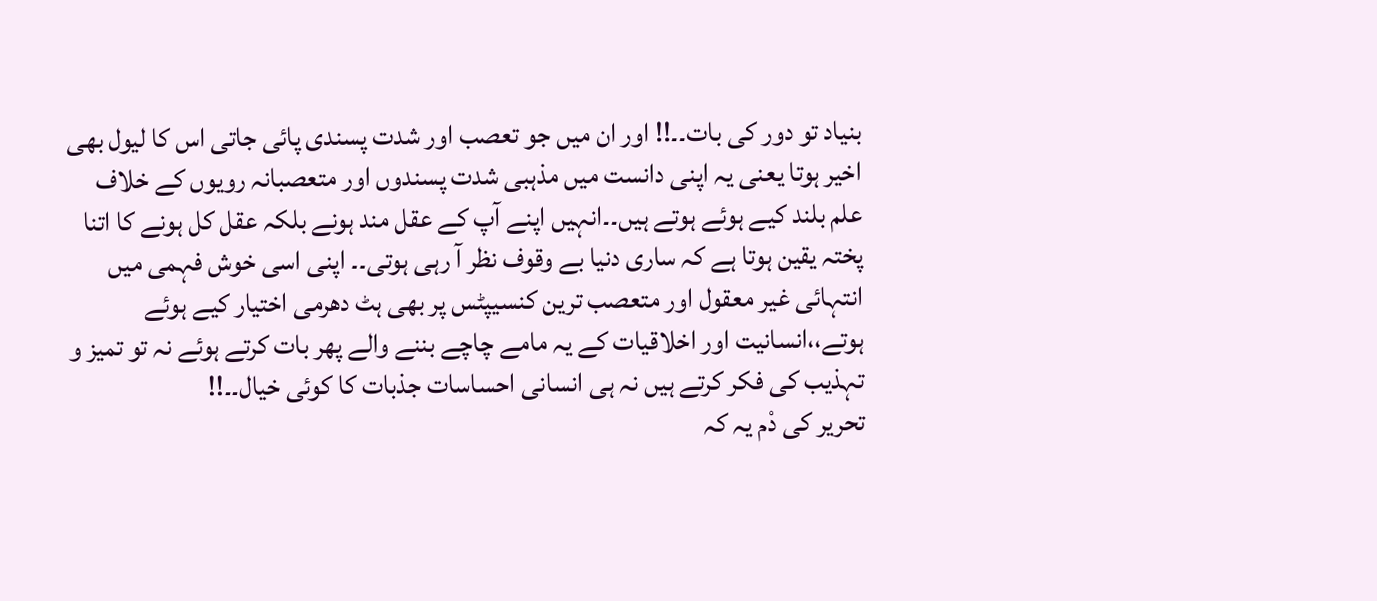بنیاد تو دور کی بات۔۔!! اور ان میں جو تعصب اور شدت پسندی پائی جاتی اس کا لیول بھی اخیر ہوتا یعنی یہ اپنی دانست میں مذہبی شدت پسندوں اور متعصبانہ رویوں کے خلاف علم بلند کیے ہوئے ہوتے ہیں۔۔انہیں اپنے آپ کے عقل مند ہونے بلکہ عقل کل ہونے کا اتنا پختہ یقین ہوتا ہے کہ ساری دنیا بے وقوف نظر آ رہی ہوتی۔۔ اپنی اسی خوش فہمی میں انتہائی غیر معقول اور متعصب ترین کنسیپٹس پر بھی ہٹ دھرمی اختیار کیے ہوئے ہوتے،،انسانیت اور اخلاقیات کے یہ مامے چاچے بننے والے پھر بات کرتے ہوئے نہ تو تمیز و تہذیب کی فکر کرتے ہیں نہ ہی انسانی احساسات جذبات کا کوئی خیال۔۔!!
تحریر کی دْم یہ کہ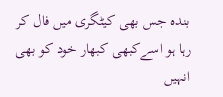بندہ جس بھی کیٹگری میں فال کر رہا ہو اسےکبھی کبھار خود کو بھی انہیں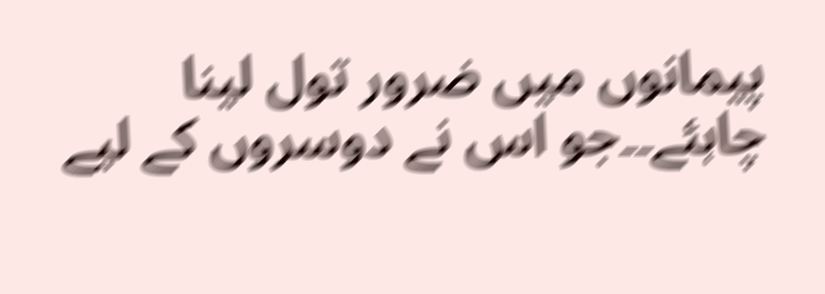پیمانوں میں ضرور تول لینا چاہئے۔۔جو اس نے دوسروں کے لیے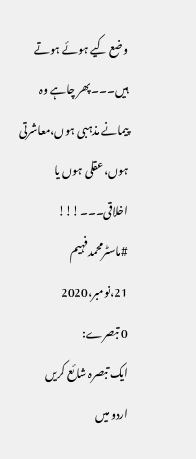وضع کیے ہوئے ہوتے ہیں۔۔۔پھر چاہے وہ پیمانے مذہبی ہوں،معاشرتی ہوں،عقلی ہوں یا اخلاقی۔۔۔!!!
#ماسٹرمحمدفہیم
21،نومبر،2020
0 تبصرے:
ایک تبصرہ شائع کریں
اردو میں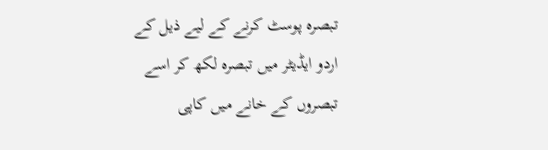تبصرہ پوسٹ کرنے کے لیے ذیل کے اردو ایڈیٹر میں تبصرہ لکھ کر اسے تبصروں کے خانے میں کاپی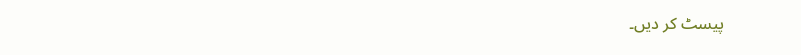پیسٹ کر دیں۔